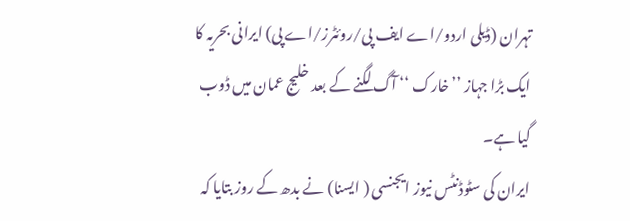تہران (ڈیلی اردو/اے ایف پی/روئٹرز/اے پی) ایرانی بحریہ کا ایک بڑا جہاز ’’خارک ‘‘ آگ لگنے کے بعد خلیج عمان میں ڈوب گیا ہے۔
ایران کی سٹوڈنٹس نیوز ایجنسی ( ایسنا) نے بدھ کے روز بتایا کہ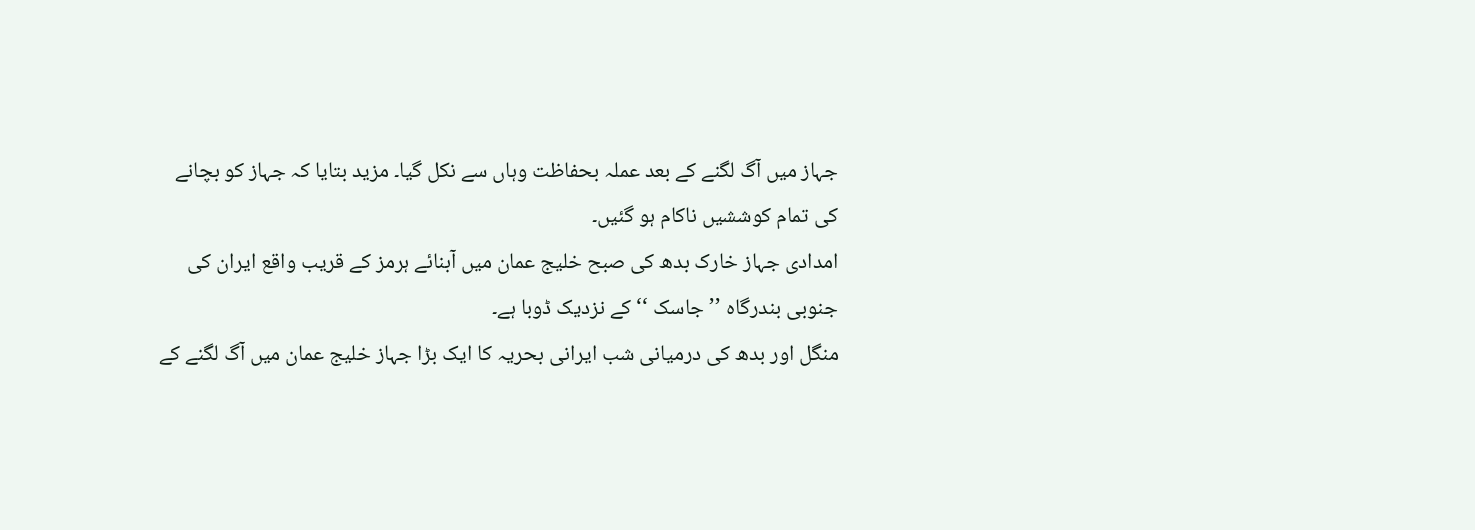جہاز میں آگ لگنے کے بعد عملہ بحفاظت وہاں سے نکل گیا۔ مزید بتایا کہ جہاز کو بچانے کی تمام کوششیں ناکام ہو گئیں۔
امدادی جہاز خارک بدھ کی صبح خلیج عمان میں آبنائے ہرمز کے قریب واقع ایران کی جنوبی بندرگاہ ’’جاسک ‘‘ کے نزدیک ڈوبا ہے۔
منگل اور بدھ کی درمیانی شب ایرانی بحریہ کا ایک بڑا جہاز خلیج عمان میں آگ لگنے کے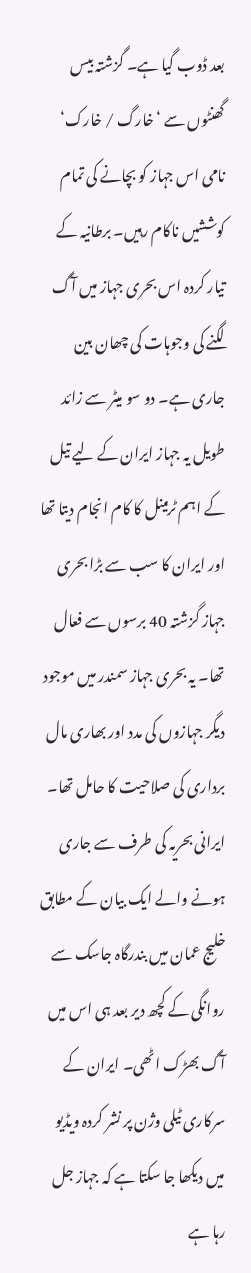بعد ڈوب گیا ہے۔ گزشتہ بیس گھنٹوں سے ‘خارگ / خارک‘ نامی اس جہاز کو بچانے کی تمام کوششیں ناکام رہیں۔ برطانیہ کے تیار کردہ اس بحری جہاز میں آگ لگنے کی وجوہات کی چھان بین جاری ہے۔ دو سو میٹر سے زائد طویل یہ جہاز ایران کے لیے تیل کے اہم ٹرمینل کا کام انجام دیتا تھا اور ایران کا سب سے بڑا بحری جہاز گزشتہ 40 برسوں سے فعال تھا۔ یہ بحری جہاز سمندر میں موجود دیگر جہازوں کی مدد اور بھاری مال برداری کی صلاحیت کا حامل تھا۔
ایرانی بحریہ کی طرف سے جاری ہونے والے ایک بیان کے مطابق خلیج عمان میں بندرگاہ جاسک سے روانگی کے کچھ دیر بعد ہی اس میں آگ بھڑک اٹھی۔ ایران کے سرکاری ٹیلی وژن پر نشر کردہ ویڈیو میں دیکھا جا سکتا ہے کہ جہاز جل رہا ہے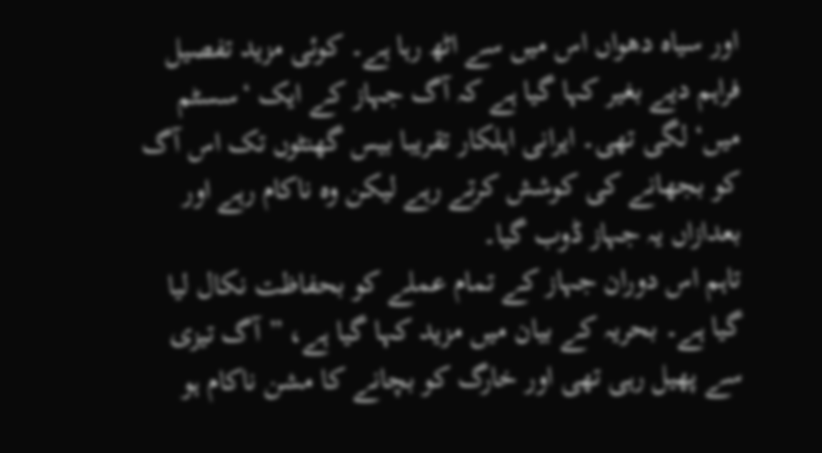اور سیاہ دھواں اس میں سے اٹھ رہا ہے۔ کوئی مزید تفصیل فراہم دیے بغیر کہا گیا ہے کہ آگ جہاز کے ایک ‘سسٹم میں‘ لگی تھی۔ ایرانی اہلکار تقریبا بیس گھنٹوں تک اس آگ کو بجھانے کی کوشش کرتے رہے لیکن وہ ناکام رہے اور بعدازاں یہ جہاز ڈوب گیا۔
تاہم اس دوران جہاز کے تمام عملے کو بحفاظت نکال لیا گیا ہے۔ بحریہ کے بیان میں مزید کہا گیا ہے، ”آگ تیزی سے پھیل رہی تھی اور خارگ کو بچانے کا مشن ناکام ہو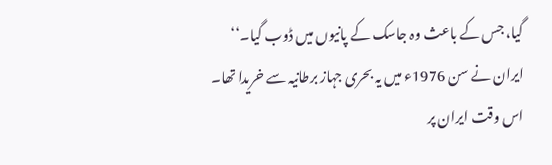گیا، جس کے باعث وہ جاسک کے پانیوں میں ڈوب گیا۔‘‘
ایران نے سن 1976ء میں یہ بحری جہاز برطانیہ سے خریدا تھا۔ اس وقت ایران پر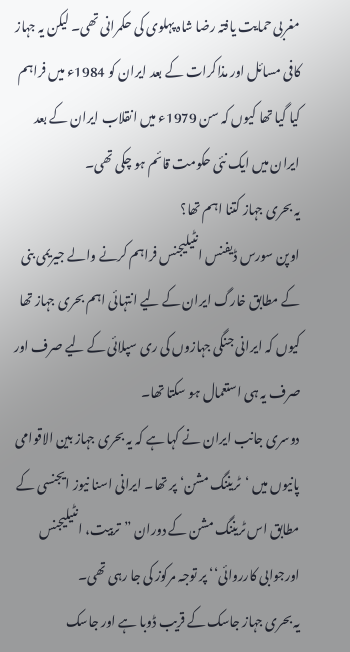مغربی حمایت یافتہ رضا شاہ پہلوی کی حکمرانی تھی۔ لیکن یہ جہاز کافی مسائل اور مذاکرات کے بعد ایران کو 1984ء میں فراہم کیا گیا تھا کیوں کہ سن 1979ء میں انقلاب ایران کے بعد ایران میں ایک نئی حکومت قائم ہو چکی تھی۔
یہ بحری جہاز کتنا اہم تھا؟
اوپن سورس ڈیفنس انٹیلیجنس فراہم کرنے والے جیریمی بنی کے مطابق خارگ ایران کے لیے انتہائی اہم بحری جہاز تھا کیوں کہ ایرانی جنگی جہازوں کی ری سپلائی کے لیے صرف اور صرف یہ ہی استعمال ہو سکتا تھا۔
دوسری جانب ایران نے کہا ہے کہ یہ بحری جہاز بین الاقوامی پانیوں میں ‘ٹریننگ مشن‘ پر تھا۔ ایرانی اسنا نیوز ایجنسی کے مطابق اس ٹریننگ مشن کے دوران ”تربیت، انٹیلیجنس اورجوابی کارروائی‘‘ پر توجہ مرکوز کی جا رہی تھی۔
یہ بحری جہاز جاسک کے قریب ڈوبا ہے اور جاسک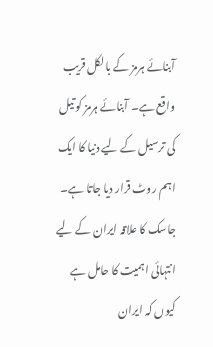آبنائے ہرمز کے بالکل قریب واقع ہے۔ آبنائے ہرمز کو تیل کی ترسیل کے لیے دنیا کا ایک اہم روٹ قرار دیا جاتا ہے۔
جاسک کا علاقہ ایران کے لیے انتہائی اہمیت کا حامل ہے کیوں کہ ایران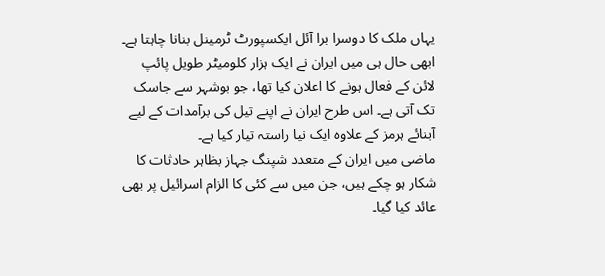یہاں ملک کا دوسرا برا آئل ایکسپورٹ ٹرمینل بنانا چاہتا ہے۔ ابھی حال ہی میں ایران نے ایک ہزار کلومیٹر طویل پائپ لائن کے فعال ہونے کا اعلان کیا تھا، جو بوشہر سے جاسک تک آتی ہے۔ اس طرح ایران نے اپنے تیل کی برآمدات کے لیے آبنائے ہرمز کے علاوہ ایک نیا راستہ تیار کیا ہے۔
ماضی میں ایران کے متعدد شپنگ جہاز بظاہر حادثات کا شکار ہو چکے ہیں، جن میں سے کئی کا الزام اسرائیل پر بھی عائد کیا گیا۔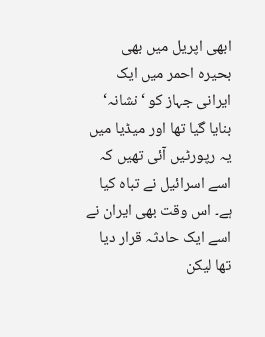ابھی اپریل میں بھی بحیرہ احمر میں ایک ایرانی جہاز کو ‘نشانہ‘ بنایا گیا تھا اور میڈیا میں یہ رپورٹیں آئی تھیں کہ اسے اسرائیل نے تباہ کیا ہے۔ اس وقت بھی ایران نے اسے ایک حادثہ قرار دیا تھا لیکن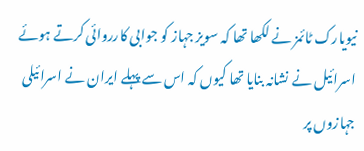نیویارک ٹائمز نے لکھا تھا کہ سویز جہاز کو جوابی کارروائی کرتے ہوئے اسرائیل نے نشانہ بنایا تھا کیوں کہ اس سے پہلے ایران نے اسرائیلی جہازوں پر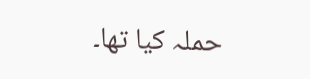حملہ کیا تھا۔